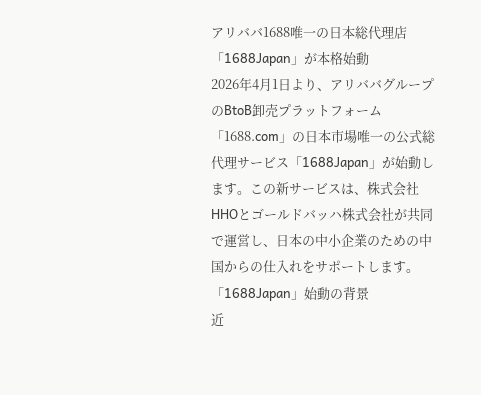アリババ1688唯一の日本総代理店「1688Japan」が本格始動
2026年4月1日より、アリババグループのBtoB卸売プラットフォーム「1688.com」の日本市場唯一の公式総代理サービス「1688Japan」が始動します。この新サービスは、株式会社HHOとゴールドバッハ株式会社が共同で運営し、日本の中小企業のための中国からの仕入れをサポートします。
「1688Japan」始動の背景
近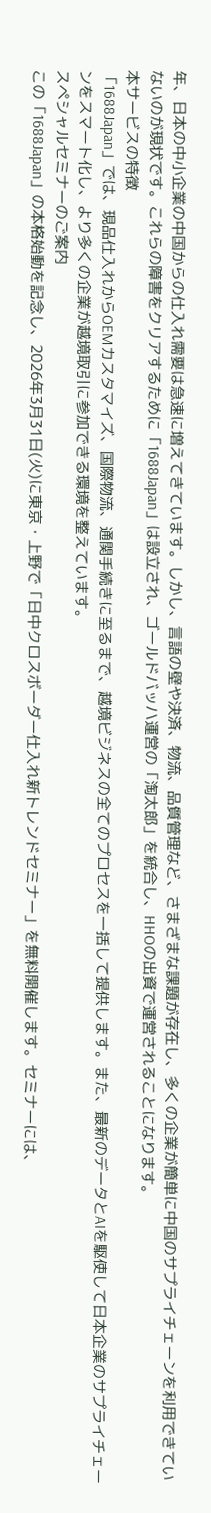年、日本の中小企業の中国からの仕入れ需要は急速に増えてきています。しかし、言語の壁や決済、物流、品質管理など、さまざまな課題が存在し、多くの企業が簡単に中国のサプライチェーンを利用できていないのが現状です。これらの障害をクリアするために「1688Japan」は設立され、ゴールドバッハ運営の「淘太郎」を統合し、HHOの出資で運営されることになります。
本サービスの特徴
「1688Japan」では、現品仕入れからOEMカスタマイズ、国際物流、通関手続きに至るまで、越境ビジネスの全てのプロセスを一括して提供します。また、最新のデータとAIを駆使して日本企業のサプライチェーンをスマート化し、より多くの企業が越境取引に参加できる環境を整えています。
スペシャルセミナーのご案内
この「1688Japan」の本格始動を記念し、2026年3月31日(火)に東京・上野で「日中クロスボーダー仕入れ新トレンドセミナー」を無料開催します。セミナーには、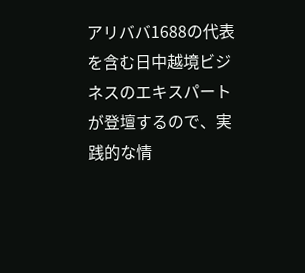アリババ1688の代表を含む日中越境ビジネスのエキスパートが登壇するので、実践的な情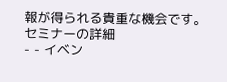報が得られる貴重な機会です。
セミナーの詳細
- - イベン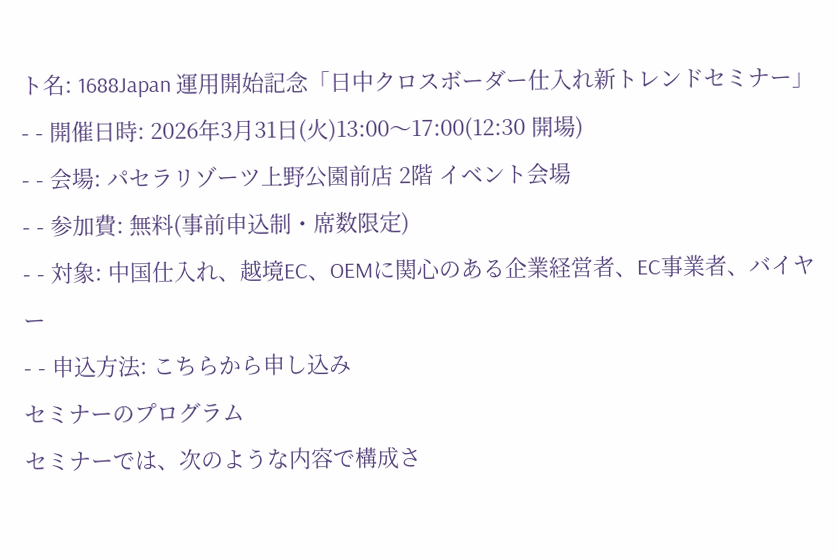ト名: 1688Japan 運用開始記念「日中クロスボーダー仕入れ新トレンドセミナー」
- - 開催日時: 2026年3月31日(火)13:00〜17:00(12:30 開場)
- - 会場: パセラリゾーツ上野公園前店 2階 イベント会場
- - 参加費: 無料(事前申込制・席数限定)
- - 対象: 中国仕入れ、越境EC、OEMに関心のある企業経営者、EC事業者、バイヤー
- - 申込方法: こちらから申し込み
セミナーのプログラム
セミナーでは、次のような内容で構成さ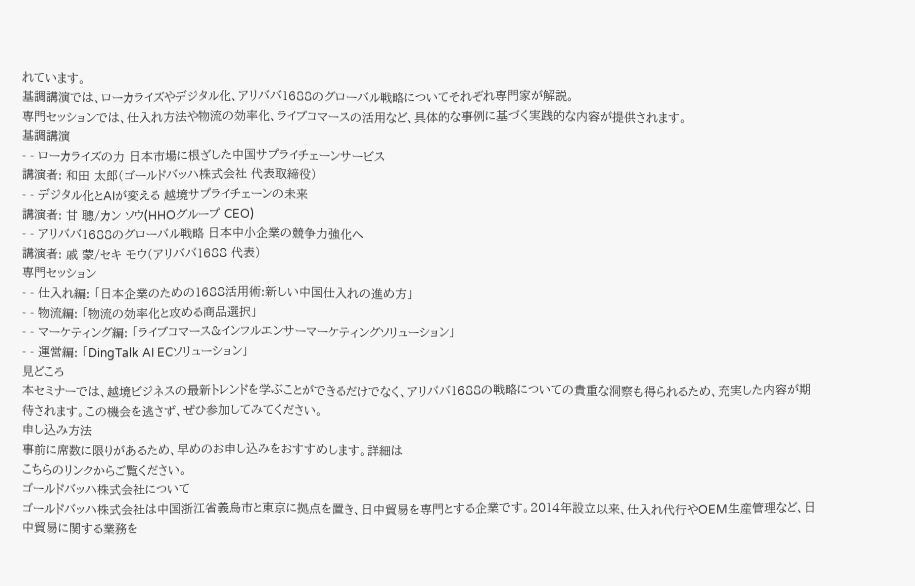れています。
基調講演では、ローカライズやデジタル化、アリババ1688のグローバル戦略についてそれぞれ専門家が解説。
専門セッションでは、仕入れ方法や物流の効率化、ライブコマースの活用など、具体的な事例に基づく実践的な内容が提供されます。
基調講演
- - ローカライズの力 日本市場に根ざした中国サプライチェーンサービス
講演者: 和田 太郎(ゴールドバッハ株式会社 代表取締役)
- - デジタル化とAIが変える 越境サプライチェーンの未来
講演者: 甘 聰/カン ソウ(HHOグループ CEO)
- - アリババ1688のグローバル戦略 日本中小企業の競争力強化へ
講演者: 戚 蒙/セキ モウ(アリババ1688 代表)
専門セッション
- - 仕入れ編: 「日本企業のための1688活用術:新しい中国仕入れの進め方」
- - 物流編: 「物流の効率化と攻める商品選択」
- - マーケティング編: 「ライブコマース&インフルエンサーマーケティングソリューション」
- - 運営編: 「DingTalk AI ECソリューション」
見どころ
本セミナーでは、越境ビジネスの最新トレンドを学ぶことができるだけでなく、アリババ1688の戦略についての貴重な洞察も得られるため、充実した内容が期待されます。この機会を逃さず、ぜひ参加してみてください。
申し込み方法
事前に席数に限りがあるため、早めのお申し込みをおすすめします。詳細は
こちらのリンクからご覧ください。
ゴールドバッハ株式会社について
ゴールドバッハ株式会社は中国浙江省義烏市と東京に拠点を置き、日中貿易を専門とする企業です。2014年設立以来、仕入れ代行やOEM生産管理など、日中貿易に関する業務を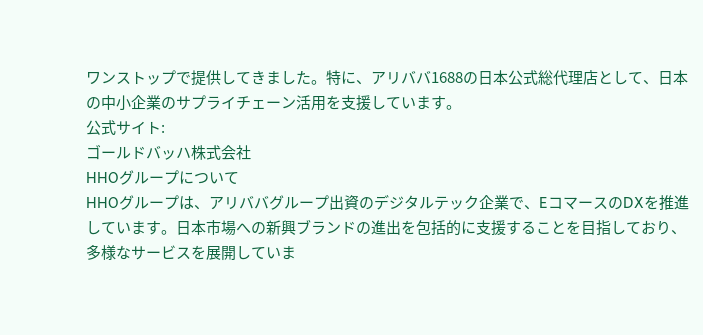ワンストップで提供してきました。特に、アリババ1688の日本公式総代理店として、日本の中小企業のサプライチェーン活用を支援しています。
公式サイト:
ゴールドバッハ株式会社
HHOグループについて
HHOグループは、アリババグループ出資のデジタルテック企業で、EコマースのDXを推進しています。日本市場への新興ブランドの進出を包括的に支援することを目指しており、多様なサービスを展開していま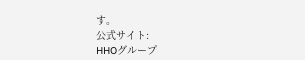す。
公式サイト:
HHOグループ